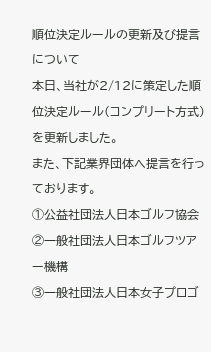順位決定ルールの更新及び提言について
本日、当社が2/12に策定した順位決定ルール(コンプリート方式)を更新しました。
また、下記業界団体へ提言を行っております。
①公益社団法人日本ゴルフ協会
②一般社団法人日本ゴルフツアー機構
③一般社団法人日本女子プロゴ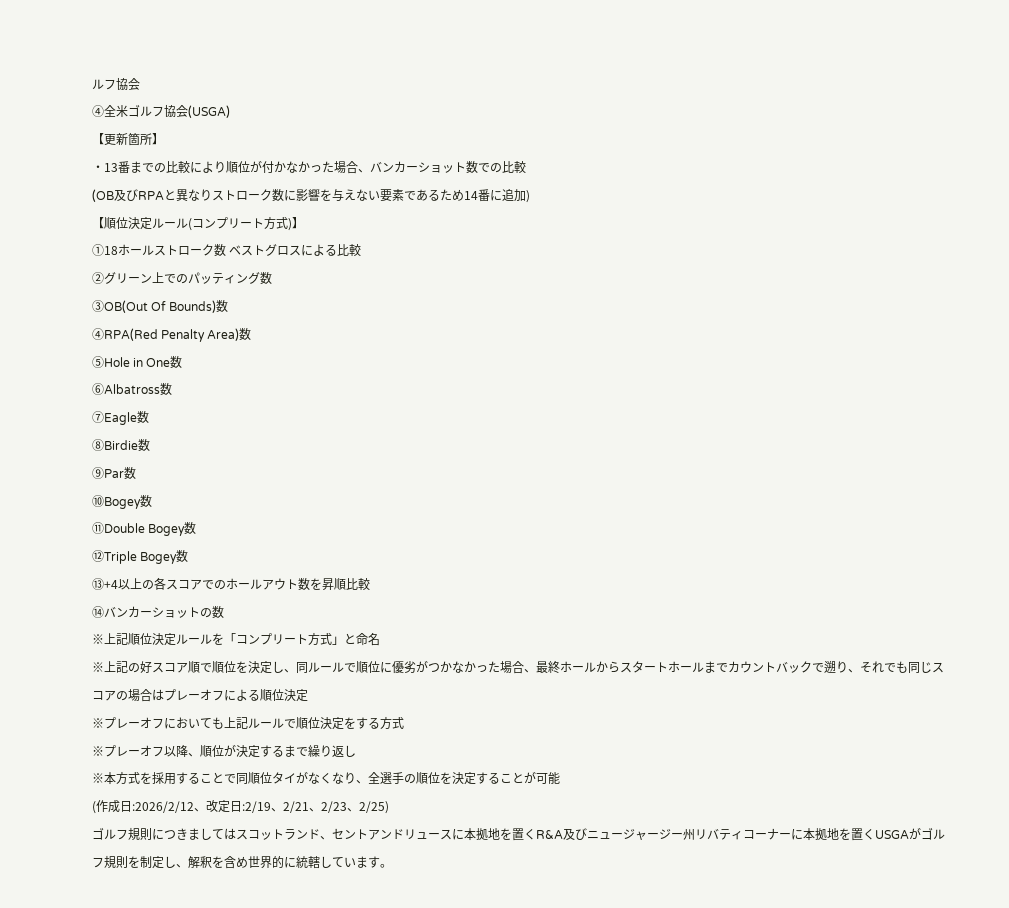ルフ協会
④全米ゴルフ協会(USGA)
【更新箇所】
・13番までの比較により順位が付かなかった場合、バンカーショット数での比較
(OB及びRPAと異なりストローク数に影響を与えない要素であるため14番に追加)
【順位決定ルール(コンプリート方式)】
①18ホールストローク数 ベストグロスによる比較
②グリーン上でのパッティング数
③OB(Out Of Bounds)数
④RPA(Red Penalty Area)数
⑤Hole in One数
⑥Albatross数
⑦Eagle数
⑧Birdie数
⑨Par数
⑩Bogey数
⑪Double Bogey数
⑫Triple Bogey数
⑬+4以上の各スコアでのホールアウト数を昇順比較
⑭バンカーショットの数
※上記順位決定ルールを「コンプリート方式」と命名
※上記の好スコア順で順位を決定し、同ルールで順位に優劣がつかなかった場合、最終ホールからスタートホールまでカウントバックで遡り、それでも同じスコアの場合はプレーオフによる順位決定
※プレーオフにおいても上記ルールで順位決定をする方式
※プレーオフ以降、順位が決定するまで繰り返し
※本方式を採用することで同順位タイがなくなり、全選手の順位を決定することが可能
(作成日:2026/2/12、改定日:2/19、2/21、2/23、2/25)
ゴルフ規則につきましてはスコットランド、セントアンドリュースに本拠地を置くR&A及びニュージャージー州リバティコーナーに本拠地を置くUSGAがゴルフ規則を制定し、解釈を含め世界的に統轄しています。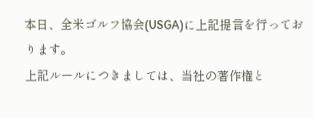本日、全米ゴルフ協会(USGA)に上記提言を行っております。
上記ルールにつきましては、当社の著作権と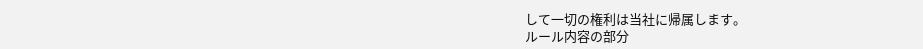して一切の権利は当社に帰属します。
ルール内容の部分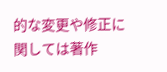的な変更や修正に関しては著作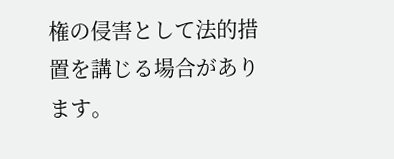権の侵害として法的措置を講じる場合があります。